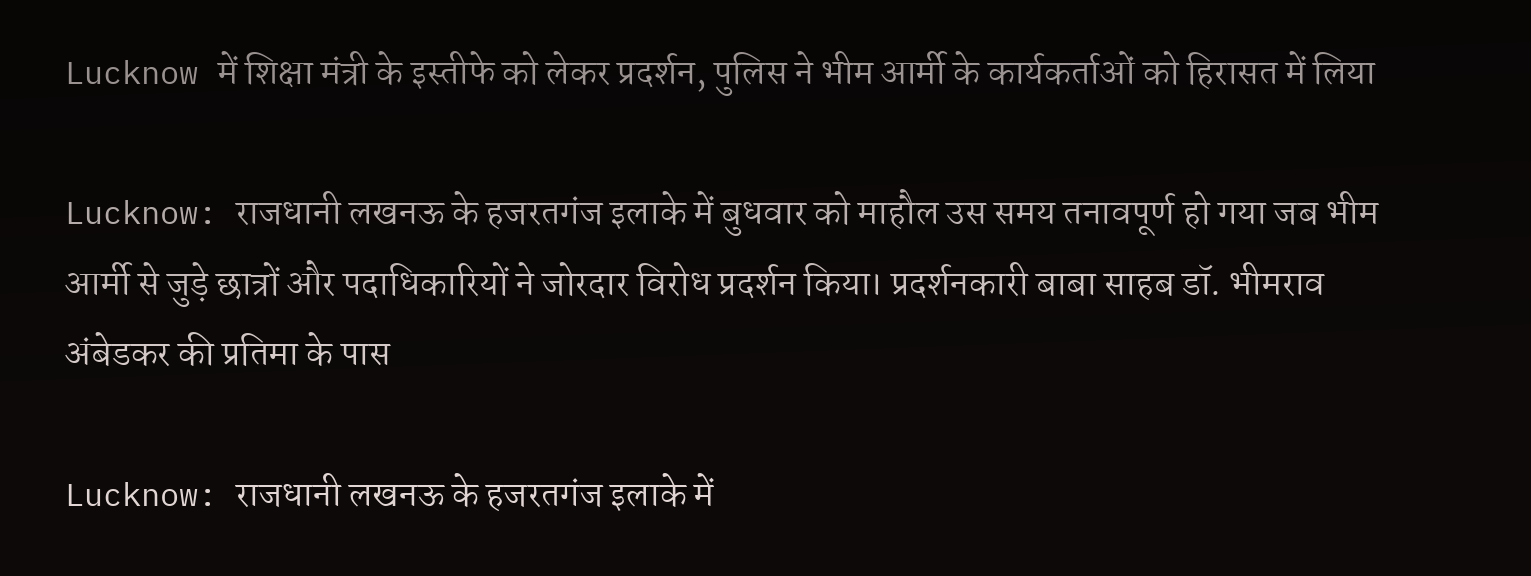Lucknow में शिक्षा मंत्री के इस्तीफे को लेकर प्रदर्शन, पुलिस ने भीम आर्मी के कार्यकर्ताओं को हिरासत में लिया

Lucknow: राजधानी लखनऊ के हजरतगंज इलाके में बुधवार को माहौल उस समय तनावपूर्ण हो गया जब भीम आर्मी से जुड़े छात्रों और पदाधिकारियों ने जोरदार विरोध प्रदर्शन किया। प्रदर्शनकारी बाबा साहब डॉ. भीमराव अंबेडकर की प्रतिमा के पास

Lucknow: राजधानी लखनऊ के हजरतगंज इलाके में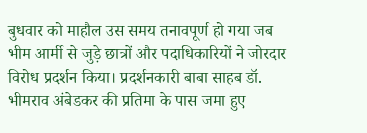बुधवार को माहौल उस समय तनावपूर्ण हो गया जब भीम आर्मी से जुड़े छात्रों और पदाधिकारियों ने जोरदार विरोध प्रदर्शन किया। प्रदर्शनकारी बाबा साहब डॉ. भीमराव अंबेडकर की प्रतिमा के पास जमा हुए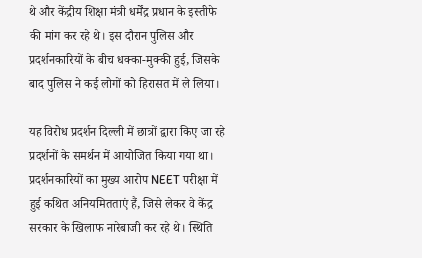थे और केंद्रीय शिक्षा मंत्री धर्मेंद्र प्रधान के इस्तीफे की मांग कर रहे थे। इस दौरान पुलिस और प्रदर्शनकारियों के बीच धक्का-मुक्की हुई, जिसके बाद पुलिस ने कई लोगों को हिरासत में ले लिया।

यह विरोध प्रदर्शन दिल्ली में छात्रों द्वारा किए जा रहे प्रदर्शनों के समर्थन में आयोजित किया गया था। प्रदर्शनकारियों का मुख्य आरोप NEET परीक्षा में हुई कथित अनियमितताएं हैं, जिसे लेकर वे केंद्र सरकार के खिलाफ नारेबाजी कर रहे थे। स्थिति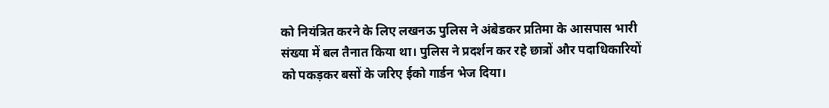को नियंत्रित करने के लिए लखनऊ पुलिस ने अंबेडकर प्रतिमा के आसपास भारी संख्या में बल तैनात किया था। पुलिस ने प्रदर्शन कर रहे छात्रों और पदाधिकारियों को पकड़कर बसों के जरिए ईको गार्डन भेज दिया।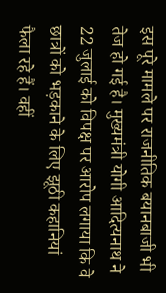इस पूरे मामले पर राजनीतिक बयानबाजी भी तेज हो गई है। मुख्यमंत्री योगी आदित्यनाथ ने 22 जुलाई को विपक्ष पर आरोप लगाया कि वे छात्रों को भड़काने के लिए झूठी कहानियां फैला रहे हैं। वहीं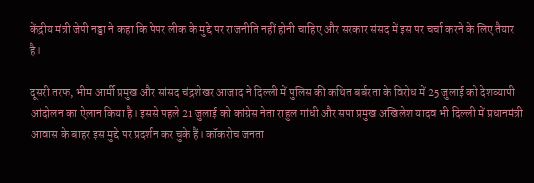केंद्रीय मंत्री जेपी नड्डा ने कहा कि पेपर लीक के मुद्दे पर राजनीति नहीं होनी चाहिए और सरकार संसद में इस पर चर्चा करने के लिए तैयार है।

दूसरी तरफ, भीम आर्मी प्रमुख और सांसद चंद्रशेखर आजाद ने दिल्ली में पुलिस की कथित बर्बरता के विरोध में 25 जुलाई को देशव्यापी आंदोलन का ऐलान किया है। इससे पहले 21 जुलाई को कांग्रेस नेता राहुल गांधी और सपा प्रमुख अखिलेश यादव भी दिल्ली में प्रधानमंत्री आवास के बाहर इस मुद्दे पर प्रदर्शन कर चुके हैं। कॉकरोच जनता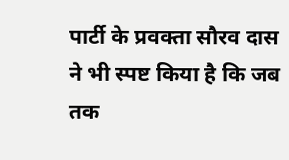पार्टी के प्रवक्ता सौरव दास ने भी स्पष्ट किया है कि जब तक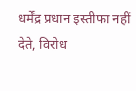धर्मेंद्र प्रधान इस्तीफा नहीं देते, विरोध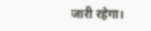जारी रहेगा।